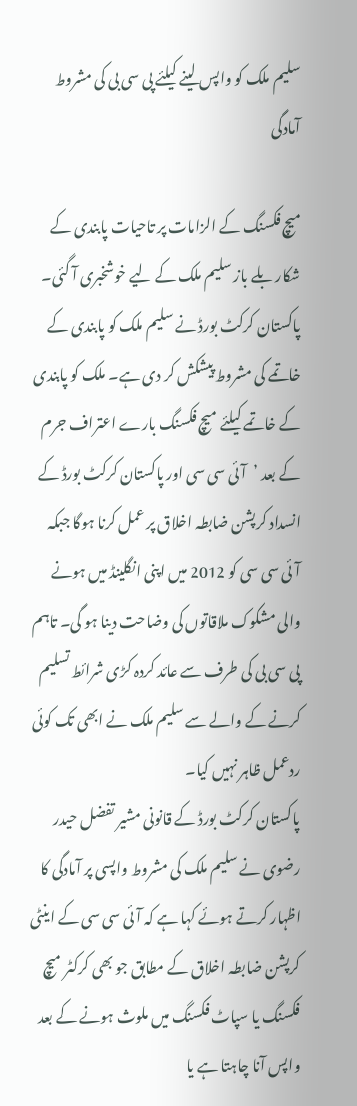سلیم ملک کو واپس لینے کیلئے پی سی بی کی مشروط آمادگی

میچ فکسنگ کے الزامات پر تاحیات پابندی کے شکار بلے باز سلیم ملک کے لیے خوشخبری آ گئی۔ پاکستان کرکٹ بورڈ نے سلیم ملک کو پابندی کے خاتمے کی مشروط پیشکش کر دی ہے۔ ملک کو پابندی کے خاتمے کیلئے میچ فکسنگ بارے اعتراف جرم کے بعد ’آئی سی سی اور پاکستان کرکٹ بورڈ کے انسداد کرپشن ضابطہ اخلاق پر عمل کرنا ہوگا جبکہ آئی سی سی کو 2012 میں اپنی انگلینڈ میں ہونے والی مشکوک ملاقاتوں کی وضاحت دینا ہو گی۔ تاہم پی سی بی کی طرف سے عائد کردہ کڑی شرائط تسلیم کرنے کے والے سے سلیم ملک نے ابھی تک کوئی ردعمل ظاہر نہیں کیا۔
پاکستان کرکٹ بورڈ کے قانونی مشیر تفضل حیدر رضوی نے سلیم ملک کی مشروط واپسی پر آمادگی کا اظہار کرتے ہوئے کہا ہے کہ آئی سی سی کے اینٹی کرپشن ضابطہ اخلاق کے مطابق جو بھی کرکٹر میچ فکسنگ یا سپاٹ فکسنگ میں ملوث ہونے کے بعد واپس آنا چاہتا ہے یا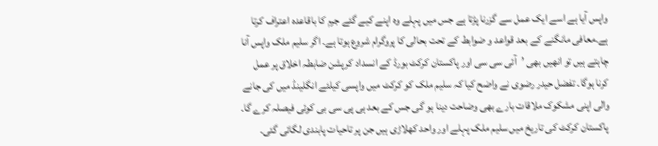واپس آیا ہے اسے ایک عمل سے گزرنا پڑتا ہے جس میں پہلے وہ اپنے کیے گئے جرم کا باقاعدہ اعتراف کرتا ہے۔معافی مانگنے کے بعد قواعد و ضوابط کے تحت بحالی کا پروگرام شروع ہوتا ہے۔ اگر سلیم ملک واپس آنا چاہتے ہیں تو انھیں بھی ’آئی سی سی اور پاکستان کرکٹ بورڈ کے انسداد کرپشن ضابطہ اخلاق پر عمل کرنا ہوگا۔ تفضل حیدر رضوی نے واضح کیا کہ سلیم ملک کو کرکٹ میں واپسی کیلئے انگلینڈ میں کی جانے والی اپنی مشکوک ملاقات بارے بھی وضاحت دینا ہو گی جس کے بعد ہی پی سی بی کوئی فیصلہ کرے گا۔
پاکستان کرکٹ کی تاریخ میں سلیم ملک پہلے اور واحد کھلاڑی ہیں جن پر تاحیات پابندی لگائی گئی۔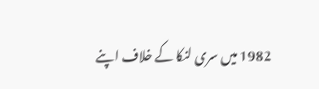1982 میں سری لنکا کے خلاف اپنے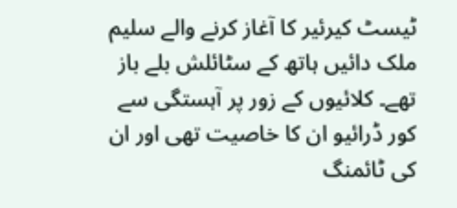ٹیسٹ کیرئیر کا آغاز کرنے والے سلیم ملک دائیں ہاتھ کے سٹائلش بلے باز تھے۔ کلائیوں کے زور پر آہستگی سے کور ڈرائیو ان کا خاصیت تھی اور ان کی ٹائمنگ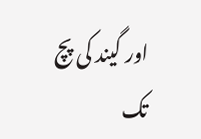اور گیند کی پچ تک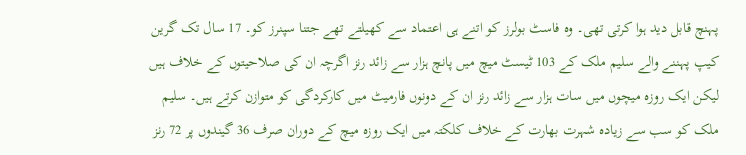پہنچ قابل دید ہوا کرتی تھی۔ وہ فاسٹ بولرز کو اتنے ہی اعتماد سے کھیلتے تھے جتنا سپنرز کو۔ 17 سال تک گرین کیپ پہننے والے سلیم ملک کے 103 ٹیسٹ میچ میں پانچ ہزار سے زائد رنز اگرچہ ان کی صلاحیتوں کے خلاف ہیں لیکن ایک روزہ میچوں میں سات ہزار سے زائد رنز ان کے دونوں فارمیٹ میں کارکردگی کو متوازن کرتے ہیں۔ سلیم ملک کو سب سے زیادہ شہرت بھارت کے خلاف کلکتہ میں ایک روزہ میچ کے دوران صرف 36 گیندوں پر 72 رنز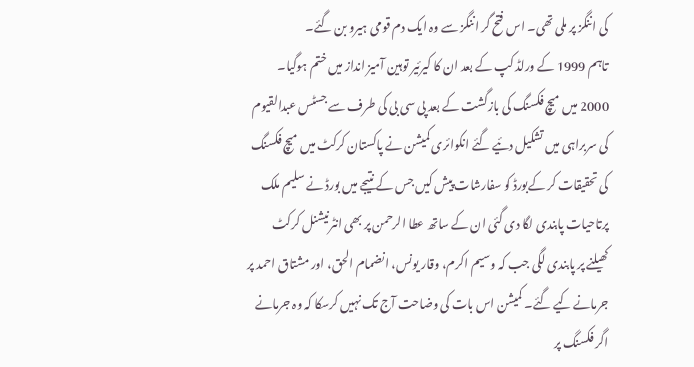کی اننگز پر ملی تھی۔ اس فتح گر اننگز سے وہ ایک دم قومی ہیرو بن گئے۔
تاہم 1999 کے ورلڈ کپ کے بعد ان کا کیرئیر توہین آمیز انداز میں ختم ہوگیا۔ 2000 میں میچ فکسنگ کی بازگشت کے بعد پی سی بی کی طرف سے جسٹس عبدالقیوم کی سربراہی میں تشکیل دئیے گئے انکوائری کمیشن نے پاکستان کرکٹ میں میچ فکسنگ کی تحقیقات کر کےبورڈ کو سفارشات پیش کیں جس کے نتیجے میں بورڈ نے سلیم ملک پرتاحیات پابندی لگا دی گئی ان کے ساتھ عطا الرحمن پر بھی انٹرنیشنل کرکٹ کھیلنے پر پابندی لگی جب کہ وسیم اکرم، وقار یونس، انضمام الحق، اور مشتاق احمد پر جرمانے کیے گئے۔ کمیشن اس بات کی وضاحت آج تک نہیں کرسکا کہ وہ جرمانے اگر فکسنگ پر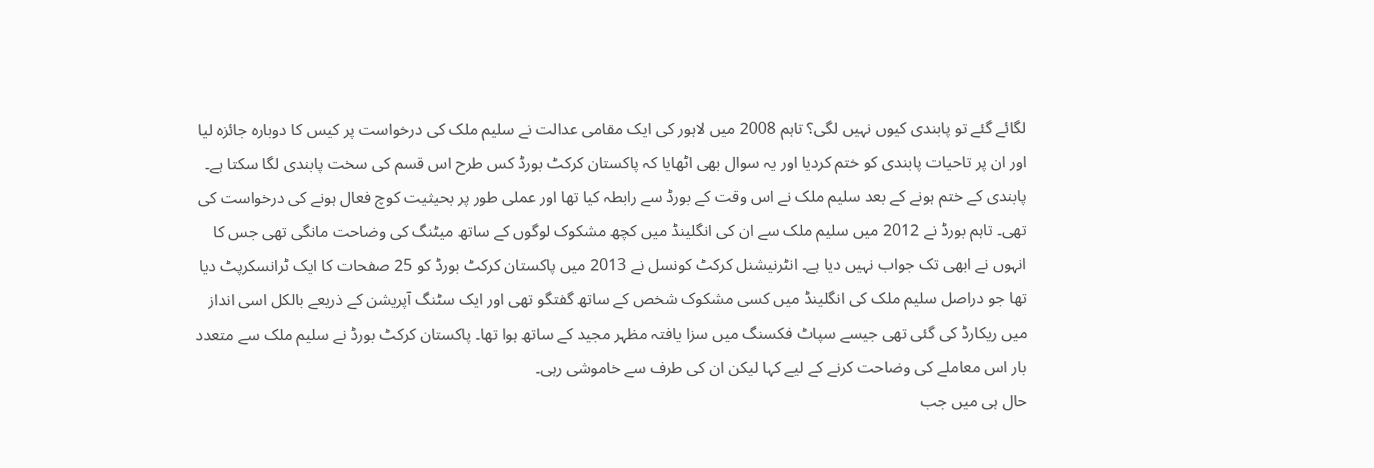لگائے گئے تو پابندی کیوں نہیں لگی؟ تاہم 2008 میں لاہور کی ایک مقامی عدالت نے سلیم ملک کی درخواست پر کیس کا دوبارہ جائزہ لیا اور ان پر تاحیات پابندی کو ختم کردیا اور یہ سوال بھی اٹھایا کہ پاکستان کرکٹ بورڈ کس طرح اس قسم کی سخت پابندی لگا سکتا ہے۔
پابندی کے ختم ہونے کے بعد سلیم ملک نے اس وقت کے بورڈ سے رابطہ کیا تھا اور عملی طور پر بحیثیت کوچ فعال ہونے کی درخواست کی تھی۔ تاہم بورڈ نے 2012 میں سلیم ملک سے ان کی انگلینڈ میں کچھ مشکوک لوگوں کے ساتھ میٹنگ کی وضاحت مانگی تھی جس کا انہوں نے ابھی تک جواب نہیں دیا ہے۔ انٹرنیشنل کرکٹ کونسل نے 2013 میں پاکستان کرکٹ بورڈ کو 25 صفحات کا ایک ٹرانسکرپٹ دیا تھا جو دراصل سلیم ملک کی انگلینڈ میں کسی مشکوک شخص کے ساتھ گفتگو تھی اور ایک سٹنگ آپریشن کے ذریعے بالکل اسی انداز میں ریکارڈ کی گئی تھی جیسے سپاٹ فکسنگ میں سزا یافتہ مظہر مجید کے ساتھ ہوا تھا۔ پاکستان کرکٹ بورڈ نے سلیم ملک سے متعدد بار اس معاملے کی وضاحت کرنے کے لیے کہا لیکن ان کی طرف سے خاموشی رہی۔
حال ہی میں جب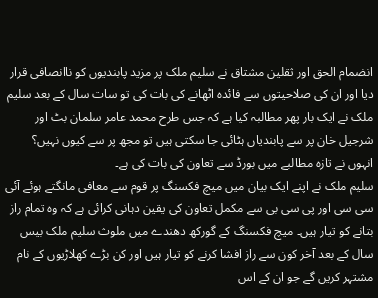انضمام الحق اور ثقلین مشتاق نے سلیم ملک پر مزید پابندیوں کو ناانصافی قرار دیا اور ان کی صلاحیتوں سے فائدہ اٹھانے کی بات کی تو سات سال کے بعد سلیم ملک نے ایک بار پھر مطالبہ کیا ہے کہ جس طرح محمد عامر سلمان بٹ اور شرجیل خان پر سے پابندیاں ہٹائی جا سکتی ہیں تو مجھ پر سے کیوں نہیں؟ انہوں نے تازہ مطالبے میں بورڈ سے تعاون کی بات کی ہے۔
سلیم ملک نے اپنے ایک بیان میں میچ فکسنگ پر قوم سے معافی مانگتے ہوئے آئی سی سی اور پی سی بی سے مکمل تعاون کی یقین دہانی کرائی ہے کہ وہ تمام راز بتانے کو تیار ہیں۔ میچ فکسنگ کے گورکھ دھندے میں ملوث سلیم ملک بیس سال کے بعد آخر کون سے راز افشا کرنے کو تیار ہیں اور کن بڑے کھلاڑیوں کے نام مشتہر کریں گے جو ان کے اس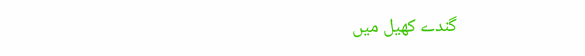گندے کھیل میں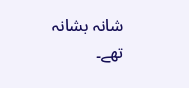شانہ بشانہ تھے۔